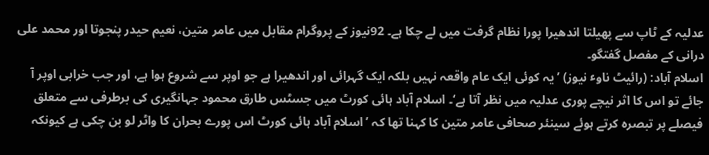عدلیہ کے ٹاپ سے پھیلتا اندھیرا پورا نظام گرفت میں لے چکا ہے۔ 92نیوز کے پروگرام مقابل میں عامر متین، نعیم حیدر پنجوتا اور محمد علی درانی کے مفصل گفتگو۔
اسلام آباد: (رائیٹ ناوٴ نیوز) ’یہ کوئی ایک عام واقعہ نہیں بلکہ ایک گہرائی اور اندھیرا ہے جو اوپر سے شروع ہوا ہے، اور جب خرابی اوپر آ جائے تو اس کا اثر نیچے پوری عدلیہ میں نظر آتا ہے‘۔ اسلام آباد ہائی کورٹ میں جسٹس طارق محمود جہانگیری کی برطرفی سے متعلق فیصلے پر تبصرہ کرتے ہوئے سینئر صحافی عامر متین کا کہنا تھا کہ ’اسلام آباد ہائی کورٹ اس پورے بحران کا واٹر لو بن چکی ہے کیونکہ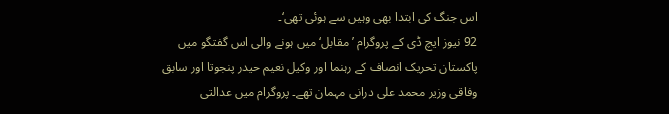اس جنگ کی ابتدا بھی وہیں سے ہوئی تھی‘۔
92 نیوز ایچ ڈی کے پروگرام ’مقابل‘ میں ہونے والی اس گفتگو میں پاکستان تحریک انصاف کے رہنما اور وکیل نعیم حیدر پنجوتا اور سابق وفاقی وزیر محمد علی درانی مہمان تھے۔ پروگرام میں عدالتی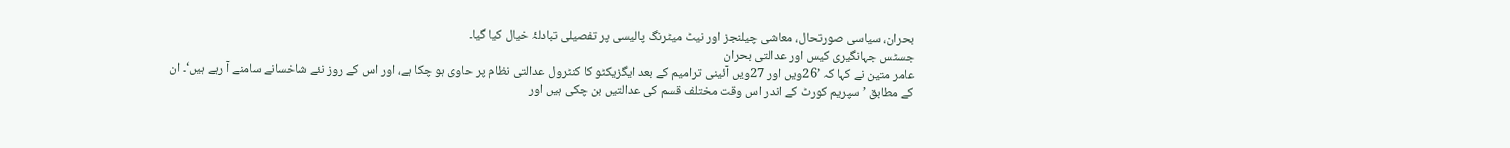بحران، سیاسی صورتحال، معاشی چیلنجز اور نیٹ میٹرنگ پالیسی پر تفصیلی تبادلۂ خیال کیا گیا۔
جسٹس جہانگیری کیس اور عدالتی بحران
عامر متین نے کہا کہ ’26ویں اور 27ویں آئینی ترامیم کے بعد ایگزیکٹو کا کنٹرول عدالتی نظام پر حاوی ہو چکا ہے، اور اس کے روز نئے شاخسانے سامنے آ رہے ہیں‘۔ ان کے مطابق ’سپریم کورٹ کے اندر اس وقت مختلف قسم کی عدالتیں بن چکی ہیں اور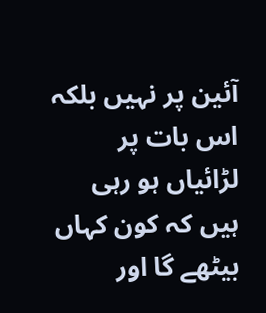آئین پر نہیں بلکہ اس بات پر لڑائیاں ہو رہی ہیں کہ کون کہاں بیٹھے گا اور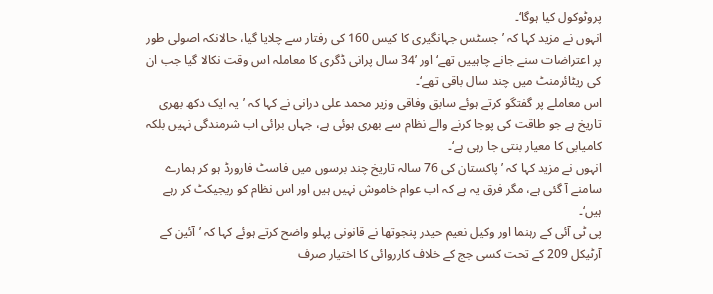پروٹوکول کیا ہوگا‘۔
انہوں نے مزید کہا کہ ’جسٹس جہانگیری کا کیس 160 کی رفتار سے چلایا گیا، حالانکہ اصولی طور پر اعتراضات سنے جانے چاہییں تھے‘ اور ’34 سال پرانی ڈگری کا معاملہ اس وقت نکالا گیا جب ان کی ریٹائرمنٹ میں چند سال باقی تھے‘۔
اس معاملے پر گفتگو کرتے ہوئے سابق وفاقی وزیر محمد علی درانی نے کہا کہ ’یہ ایک دکھ بھری تاریخ ہے جو طاقت کی پوجا کرنے والے نظام سے بھری ہوئی ہے، جہاں برائی اب شرمندگی نہیں بلکہ کامیابی کا معیار بنتی جا رہی ہے‘۔
انہوں نے مزید کہا کہ ’پاکستان کی 76 سالہ تاریخ چند برسوں میں فاسٹ فارورڈ ہو کر ہمارے سامنے آ گئی ہے، مگر فرق یہ ہے کہ اب عوام خاموش نہیں ہیں اور اس نظام کو ریجیکٹ کر رہے ہیں‘۔
پی ٹی آئی کے رہنما اور وکیل نعیم حیدر پنجوتھا نے قانونی پہلو واضح کرتے ہوئے کہا کہ ’آئین کے آرٹیکل 209 کے تحت کسی جج کے خلاف کارروائی کا اختیار صرف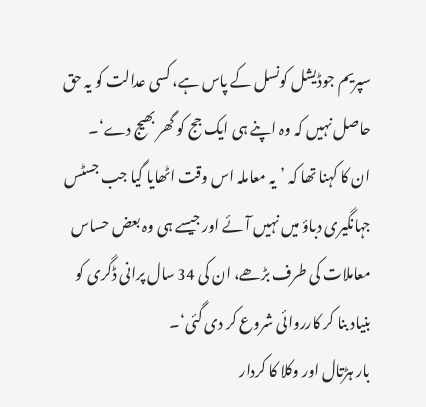سپریم جوڈیشل کونسل کے پاس ہے، کسی عدالت کو یہ حق حاصل نہیں کہ وہ اپنے ہی ایک جج کو گھر بھیج دے‘۔
ان کا کہنا تھا کہ ’یہ معاملہ اس وقت اٹھایا گیا جب جسٹس جہانگیری دباؤ میں نہیں آئے اور جیسے ہی وہ بعض حساس معاملات کی طرف بڑھے، ان کی 34 سال پرانی ڈگری کو بنیاد بنا کر کارروائی شروع کر دی گئی‘۔
بار ہڑتال اور وکلا کا کردار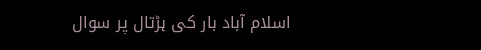اسلام آباد بار کی ہڑتال پر سوال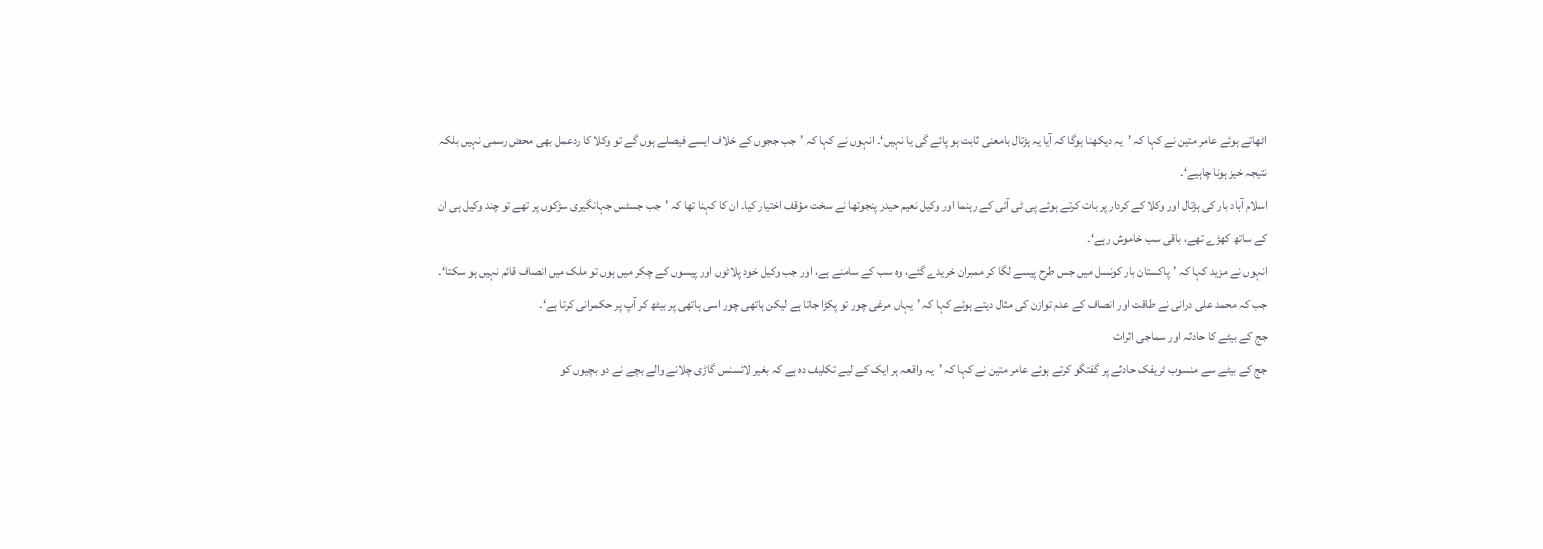اٹھاتے ہوئے عامر متین نے کہا کہ ’یہ دیکھنا ہوگا کہ آیا یہ ہڑتال بامعنی ثابت ہو پائے گی یا نہیں‘۔ انہوں نے کہا کہ ’جب ججوں کے خلاف ایسے فیصلے ہوں گے تو وکلا کا ردعمل بھی محض رسمی نہیں بلکہ نتیجہ خیز ہونا چاہیے‘۔
اسلام آباد بار کی ہڑتال اور وکلا کے کردار پر بات کرتے ہوئے پی ٹی آئی کے رہنما اور وکیل نعیم حیدر پنجوتھا نے سخت مؤقف اختیار کیا۔ ان کا کہنا تھا کہ ’جب جسٹس جہانگیری سڑکوں پر تھے تو چند وکیل ہی ان کے ساتھ کھڑے تھے، باقی سب خاموش رہے‘۔
انہوں نے مزید کہا کہ ’پاکستان بار کونسل میں جس طرح پیسے لگا کر ممبران خریدے گئے، وہ سب کے سامنے ہے، اور جب وکیل خود پلاٹوں اور پیسوں کے چکر میں ہوں تو ملک میں انصاف قائم نہیں ہو سکتا‘۔
جب کہ محمد علی درانی نے طاقت اور انصاف کے عدم توازن کی مثال دیتے ہوئے کہا کہ ’یہاں مرغی چور تو پکڑا جاتا ہے لیکن ہاتھی چور اسی ہاتھی پر بیٹھ کر آپ پر حکمرانی کرتا ہے‘۔
جج کے بیٹے کا حادثہ اور سماجی اثرات
جج کے بیٹے سے منسوب ٹریفک حادثے پر گفتگو کرتے ہوئے عامر متین نے کہا کہ ’یہ واقعہ ہر ایک کے لیے تکلیف دہ ہے کہ بغیر لائسنس گاڑی چلانے والے بچے نے دو بچیوں کو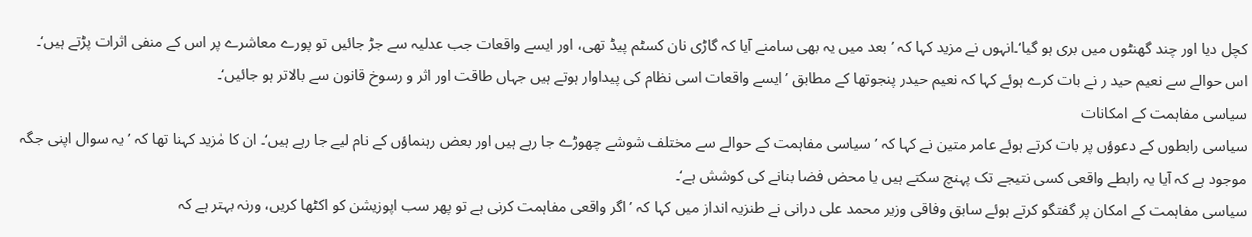کچل دیا اور چند گھنٹوں میں بری ہو گیا‘۔انہوں نے مزید کہا کہ ’بعد میں یہ بھی سامنے آیا کہ گاڑی نان کسٹم پیڈ تھی، اور ایسے واقعات جب عدلیہ سے جڑ جائیں تو پورے معاشرے پر اس کے منفی اثرات پڑتے ہیں‘۔
اس حوالے سے نعیم حید ر نے بات کرے ہوئے کہا کہ نعیم حیدر پنجوتھا کے مطابق ’ایسے واقعات اسی نظام کی پیداوار ہوتے ہیں جہاں طاقت اور اثر و رسوخ قانون سے بالاتر ہو جائیں‘۔
سیاسی مفاہمت کے امکانات
سیاسی رابطوں کے دعوؤں پر بات کرتے ہوئے عامر متین نے کہا کہ ’سیاسی مفاہمت کے حوالے سے مختلف شوشے چھوڑے جا رہے ہیں اور بعض رہنماؤں کے نام لیے جا رہے ہیں‘۔ ان کا مٰزید کہنا تھا کہ ’یہ سوال اپنی جگہ موجود ہے کہ آیا یہ رابطے واقعی کسی نتیجے تک پہنچ سکتے ہیں یا محض فضا بنانے کی کوشش ہے‘۔
سیاسی مفاہمت کے امکان پر گفتگو کرتے ہوئے سابق وفاقی وزیر محمد علی درانی نے طنزیہ انداز میں کہا کہ ’اگر واقعی مفاہمت کرنی ہے تو پھر سب اپوزیشن کو اکٹھا کریں، ورنہ بہتر ہے کہ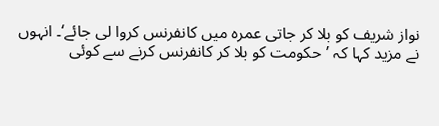نواز شریف کو بلا کر جاتی عمرہ میں کانفرنس کروا لی جائے‘۔ انہوں نے مزید کہا کہ ’حکومت کو بلا کر کانفرنس کرنے سے کوئی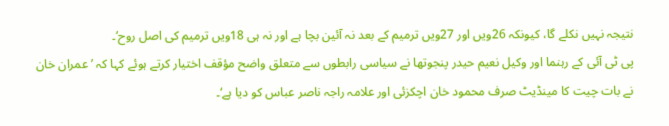نتیجہ نہیں نکلے گا، کیونکہ 26ویں اور 27ویں ترمیم کے بعد نہ آئین بچا ہے اور نہ ہی 18ویں ترمیم کی اصل روح‘۔
پی ٹی آئی کے رہنما اور وکیل نعیم حیدر پنجوتھا نے سیاسی رابطوں سے متعلق واضح مؤقف اختیار کرتے ہوئے کہا کہ ’عمران خان نے بات چیت کا مینڈیٹ صرف محمود خان اچکزئی اور علامہ راجہ ناصر عباس کو دیا ہے‘۔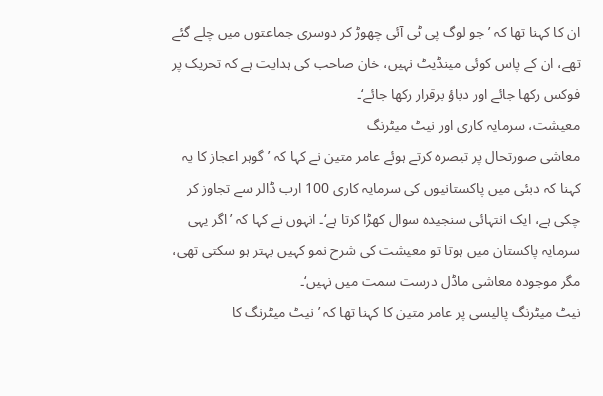ان کا کہنا تھا کہ ’جو لوگ پی ٹی آئی چھوڑ کر دوسری جماعتوں میں چلے گئے تھے، ان کے پاس کوئی مینڈیٹ نہیں، خان صاحب کی ہدایت ہے کہ تحریک پر فوکس رکھا جائے اور دباؤ برقرار رکھا جائے‘۔
معیشت، سرمایہ کاری اور نیٹ میٹرنگ
معاشی صورتحال پر تبصرہ کرتے ہوئے عامر متین نے کہا کہ ’گوہر اعجاز کا یہ کہنا کہ دبئی میں پاکستانیوں کی سرمایہ کاری 100 ارب ڈالر سے تجاوز کر چکی ہے، ایک انتہائی سنجیدہ سوال کھڑا کرتا ہے‘۔ انہوں نے کہا کہ ’اگر یہی سرمایہ پاکستان میں ہوتا تو معیشت کی شرح نمو کہیں بہتر ہو سکتی تھی، مگر موجودہ معاشی ماڈل درست سمت میں نہیں‘۔
نیٹ میٹرنگ پالیسی پر عامر متین کا کہنا تھا کہ ’نیٹ میٹرنگ کا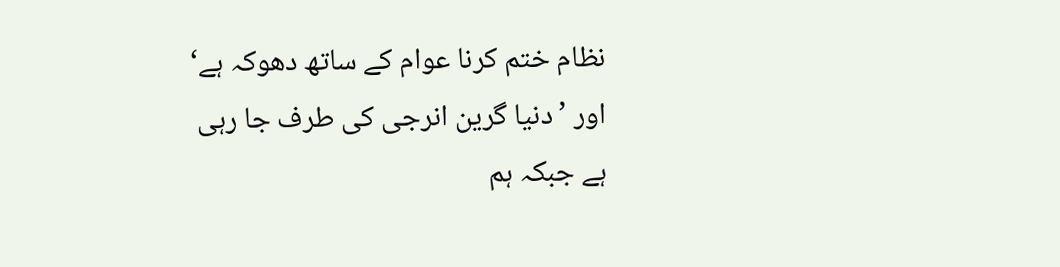نظام ختم کرنا عوام کے ساتھ دھوکہ ہے‘ اور ’دنیا گرین انرجی کی طرف جا رہی ہے جبکہ ہم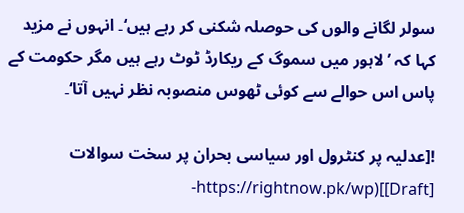سولر لگانے والوں کی حوصلہ شکنی کر رہے ہیں‘۔ انہوں نے مزید کہا کہ ’لاہور میں سموگ کے ریکارڈ ٹوٹ رہے ہیں مگر حکومت کے پاس اس حوالے سے کوئی ٹھوس منصوبہ نظر نہیں آتا‘۔

![عدلیہ پر کنٹرول اور سیاسی بحران پر سخت سوالات [Draft]](https://rightnow.pk/wp-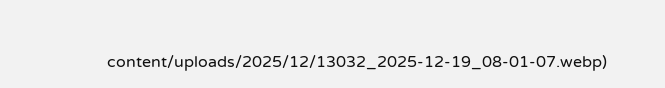content/uploads/2025/12/13032_2025-12-19_08-01-07.webp)